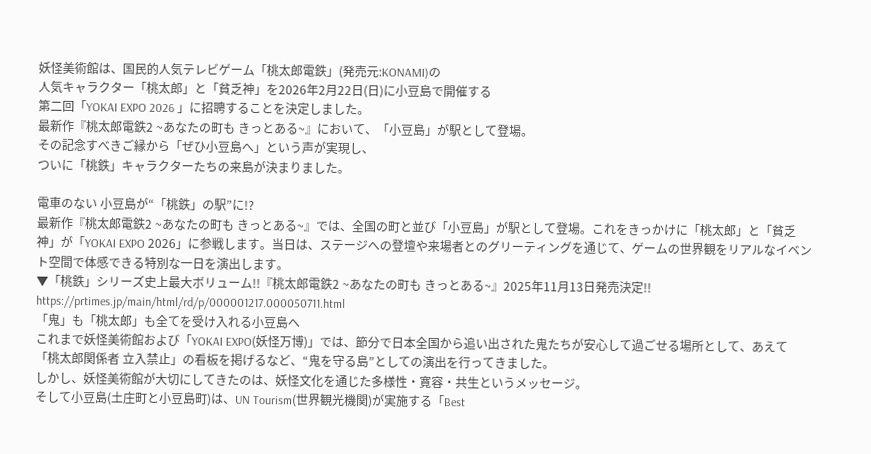妖怪美術館は、国民的人気テレビゲーム「桃太郎電鉄」(発売元:KONAMI)の
人気キャラクター「桃太郎」と「貧乏神」を2026年2月22日(日)に小豆島で開催する
第二回「YOKAI EXPO 2026 」に招聘することを決定しました。
最新作『桃太郎電鉄2 ~あなたの町も きっとある~』において、「小豆島」が駅として登場。
その記念すべきご縁から「ぜひ小豆島へ」という声が実現し、
ついに「桃鉄」キャラクターたちの来島が決まりました。

電車のない 小豆島が“「桃鉄」の駅”に!?
最新作『桃太郎電鉄2 ~あなたの町も きっとある~』では、全国の町と並び「小豆島」が駅として登場。これをきっかけに「桃太郎」と「貧乏神」が「YOKAI EXPO 2026」に参戦します。当日は、ステージへの登壇や来場者とのグリーティングを通じて、ゲームの世界観をリアルなイベント空間で体感できる特別な一日を演出します。
▼「桃鉄」シリーズ史上最大ボリューム!!『桃太郎電鉄2 ~あなたの町も きっとある~』2025年11月13日発売決定!!
https://prtimes.jp/main/html/rd/p/000001217.000050711.html
「鬼」も「桃太郎」も全てを受け入れる小豆島へ
これまで妖怪美術館および「YOKAI EXPO(妖怪万博)」では、節分で日本全国から追い出された鬼たちが安心して過ごせる場所として、あえて「桃太郎関係者 立入禁止」の看板を掲げるなど、“鬼を守る島”としての演出を行ってきました。
しかし、妖怪美術館が大切にしてきたのは、妖怪文化を通じた多様性・寛容・共生というメッセージ。
そして小豆島(土庄町と小豆島町)は、UN Tourism(世界観光機関)が実施する「Best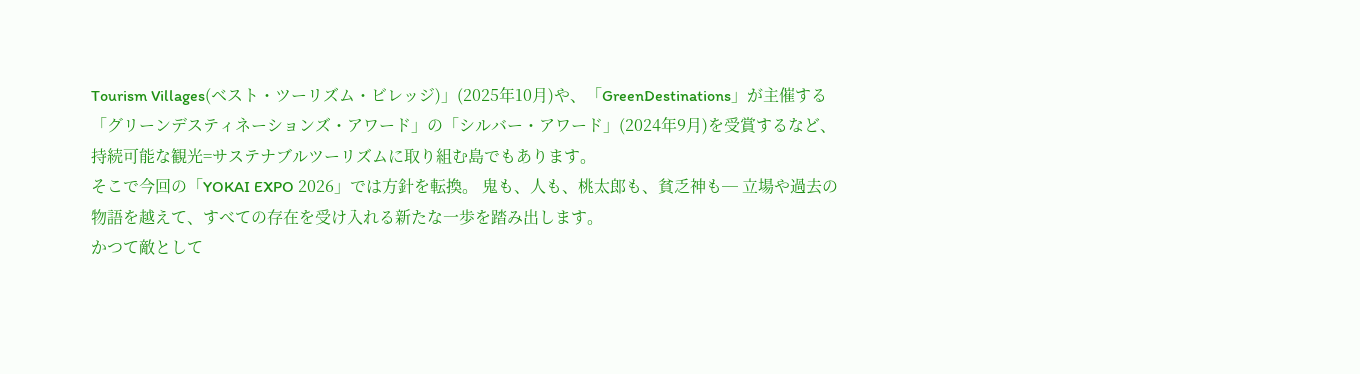Tourism Villages(ベスト・ツーリズム・ビレッジ)」(2025年10月)や、「GreenDestinations」が主催する「グリーンデスティネーションズ・アワード」の「シルバー・アワード」(2024年9月)を受賞するなど、持続可能な観光=サステナブルツーリズムに取り組む島でもあります。
そこで今回の「YOKAI EXPO 2026」では方針を転換。 鬼も、人も、桃太郎も、貧乏神も─ 立場や過去の物語を越えて、すべての存在を受け入れる新たな一歩を踏み出します。
かつて敵として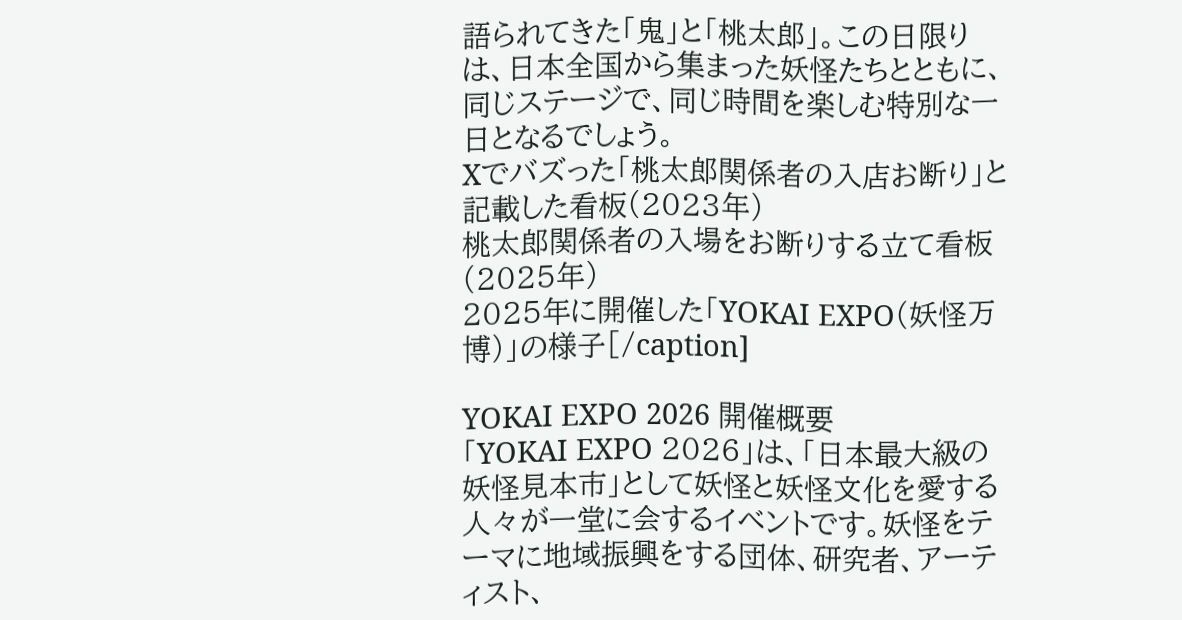語られてきた「鬼」と「桃太郎」。この日限りは、日本全国から集まった妖怪たちとともに、同じステージで、同じ時間を楽しむ特別な一日となるでしょう。
Xでバズった「桃太郎関係者の入店お断り」と記載した看板(2023年)
桃太郎関係者の入場をお断りする立て看板(2025年)
2025年に開催した「YOKAI EXPO(妖怪万博)」の様子[/caption]

YOKAI EXPO 2026 開催概要
「YOKAI EXPO 2026」は、「日本最大級の妖怪見本市」として妖怪と妖怪文化を愛する人々が一堂に会するイベントです。妖怪をテーマに地域振興をする団体、研究者、アーティスト、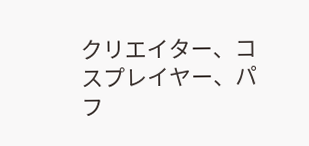クリエイター、コスプレイヤー、パフ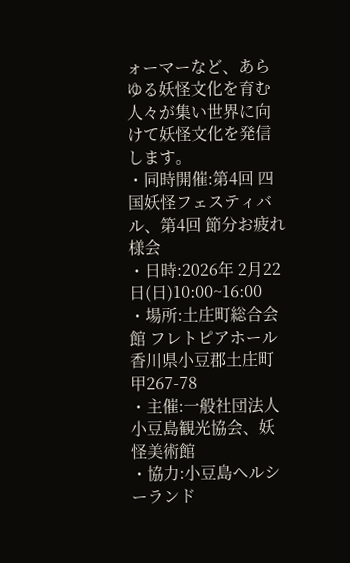ォーマーなど、あらゆる妖怪文化を育む人々が集い世界に向けて妖怪文化を発信します。
・同時開催:第4回 四国妖怪フェスティバル、第4回 節分お疲れ様会
・日時:2026年 2月22日(日)10:00~16:00
・場所:土庄町総合会館 フレトピアホール 香川県小豆郡土庄町甲267-78
・主催:一般社団法人 小豆島観光協会、妖怪美術館
・協力:小豆島ヘルシーランド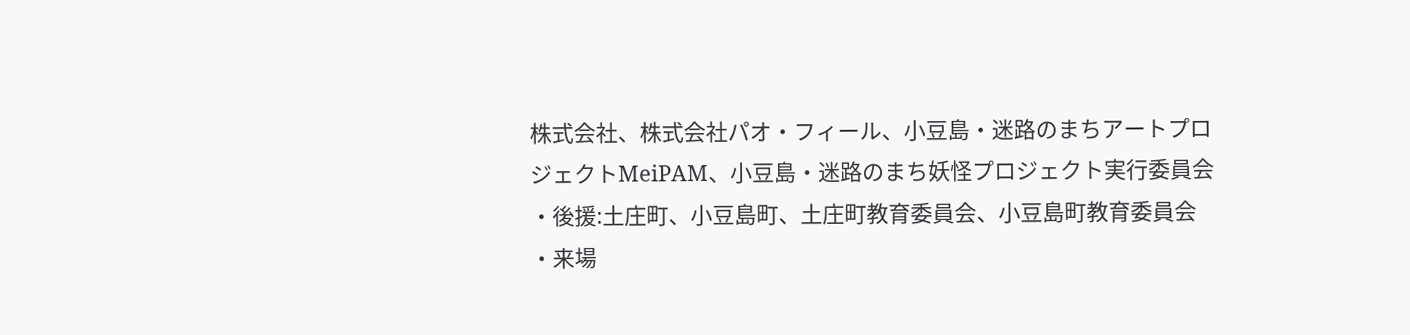株式会社、株式会社パオ・フィール、小豆島・迷路のまちアートプロジェクトMeiPAM、小豆島・迷路のまち妖怪プロジェクト実行委員会
・後援:土庄町、小豆島町、土庄町教育委員会、小豆島町教育委員会
・来場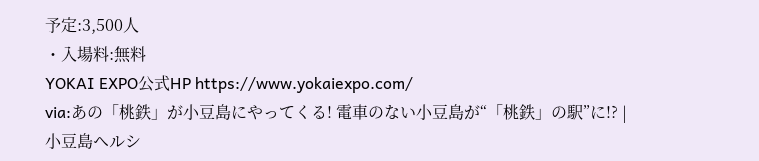予定:3,500人
・入場料:無料
YOKAI EXPO公式HP https://www.yokaiexpo.com/
via:あの「桃鉄」が小豆島にやってくる! 電車のない小豆島が“「桃鉄」の駅”に!? | 小豆島ヘルシ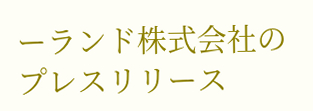ーランド株式会社のプレスリリース